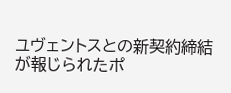ユヴェントスとの新契約締結が報じられたポ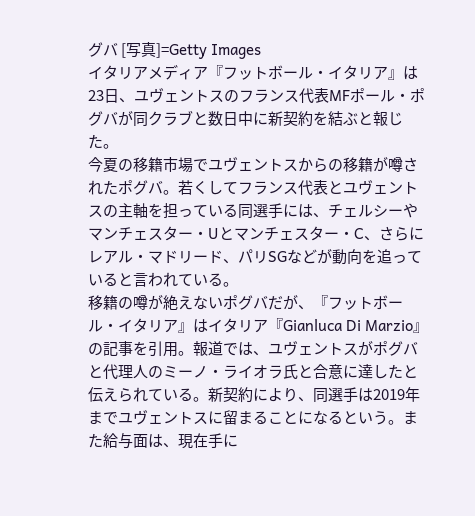グバ [写真]=Getty Images
イタリアメディア『フットボール・イタリア』は23日、ユヴェントスのフランス代表MFポール・ポグバが同クラブと数日中に新契約を結ぶと報じた。
今夏の移籍市場でユヴェントスからの移籍が噂されたポグバ。若くしてフランス代表とユヴェントスの主軸を担っている同選手には、チェルシーやマンチェスター・Uとマンチェスター・C、さらにレアル・マドリード、パリSGなどが動向を追っていると言われている。
移籍の噂が絶えないポグバだが、『フットボール・イタリア』はイタリア『Gianluca Di Marzio』の記事を引用。報道では、ユヴェントスがポグバと代理人のミーノ・ライオラ氏と合意に達したと伝えられている。新契約により、同選手は2019年までユヴェントスに留まることになるという。また給与面は、現在手に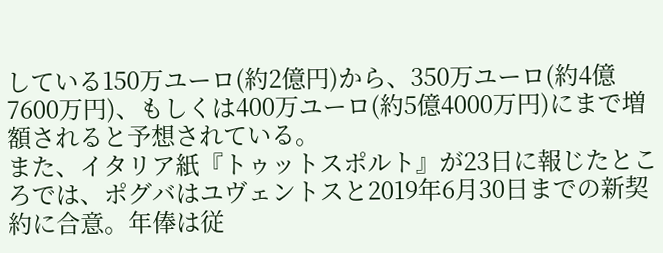している150万ユーロ(約2億円)から、350万ユーロ(約4億7600万円)、もしくは400万ユーロ(約5億4000万円)にまで増額されると予想されている。
また、イタリア紙『トゥットスポルト』が23日に報じたところでは、ポグバはユヴェントスと2019年6月30日までの新契約に合意。年俸は従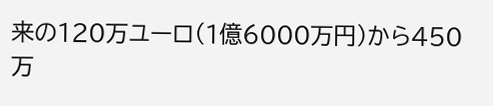来の120万ユーロ(1億6000万円)から450万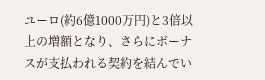ユーロ(約6億1000万円)と3倍以上の増額となり、さらにボーナスが支払われる契約を結んでい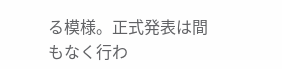る模様。正式発表は間もなく行わ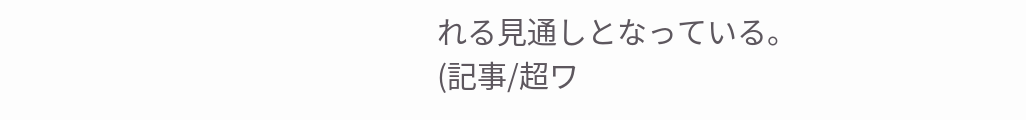れる見通しとなっている。
(記事/超ワ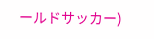ールドサッカー)